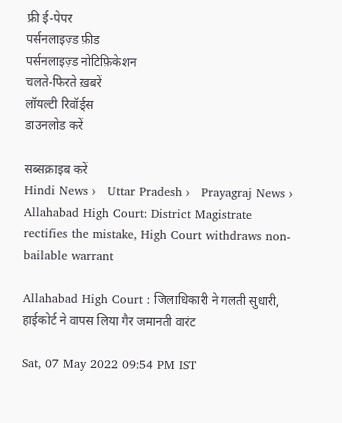फ्री ई-पेपर
पर्सनलाइज़्ड फ़ीड
पर्सनलाइज़्ड नोटिफ़िकेशन
चलते-फिरते ख़बरें
लॉयल्टी रिवॉर्ड्स
डाउनलोड करें

सब्सक्राइब करें
Hindi News ›   Uttar Pradesh ›   Prayagraj News ›   Allahabad High Court: District Magistrate rectifies the mistake, High Court withdraws non-bailable warrant

Allahabad High Court : जिलाधिकारी ने गलती सुधारी, हाईकोर्ट ने वापस लिया गैर जमानती वारंट

Sat, 07 May 2022 09:54 PM IST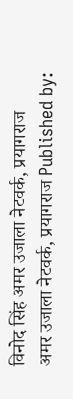विनोद सिंह अमर उजाला नेटवर्क, प्रयागराज
अमर उजाला नेटवर्क, प्रयागराज Published by: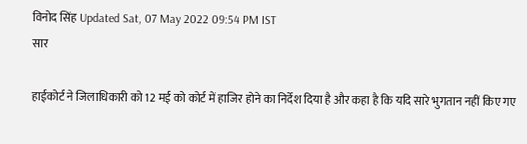विनोद सिंह Updated Sat, 07 May 2022 09:54 PM IST
सार

हाईकोर्ट ने जिलाधिकारी को 12 मई को कोर्ट में हाजिर होने का निर्देश दिया है और कहा है कि यदि सारे भुगतान नहीं किए गए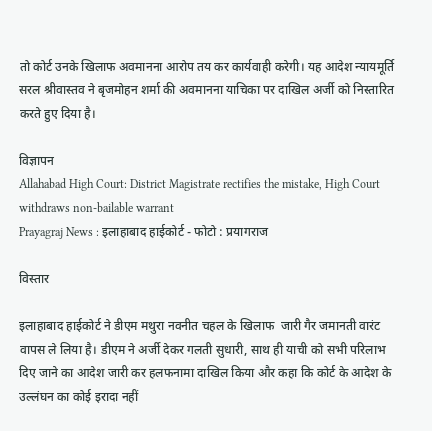तो कोर्ट उनके खिलाफ अवमानना आरोप तय कर कार्यवाही करेगी। यह आदेश न्यायमूर्ति सरल श्रीवास्तव ने बृजमोहन शर्मा की अवमानना याचिका पर दाखिल अर्जी को निस्तारित करते हुए दिया है।

विज्ञापन
Allahabad High Court: District Magistrate rectifies the mistake, High Court withdraws non-bailable warrant
Prayagraj News : इलाहाबाद हाईकोर्ट - फोटो : प्रयागराज

विस्तार

इलाहाबाद हाईकोर्ट ने डीएम मथुरा नवनीत चहल के खिलाफ  जारी गैर जमानती वारंट वापस ले लिया है। डीएम ने अर्जी देकर गलती सुधारी, साथ ही याची को सभी परिलाभ दिए जाने का आदेश जारी कर हलफनामा दाखिल किया और कहा कि कोर्ट के आदेश के उल्लंघन का कोई इरादा नहीं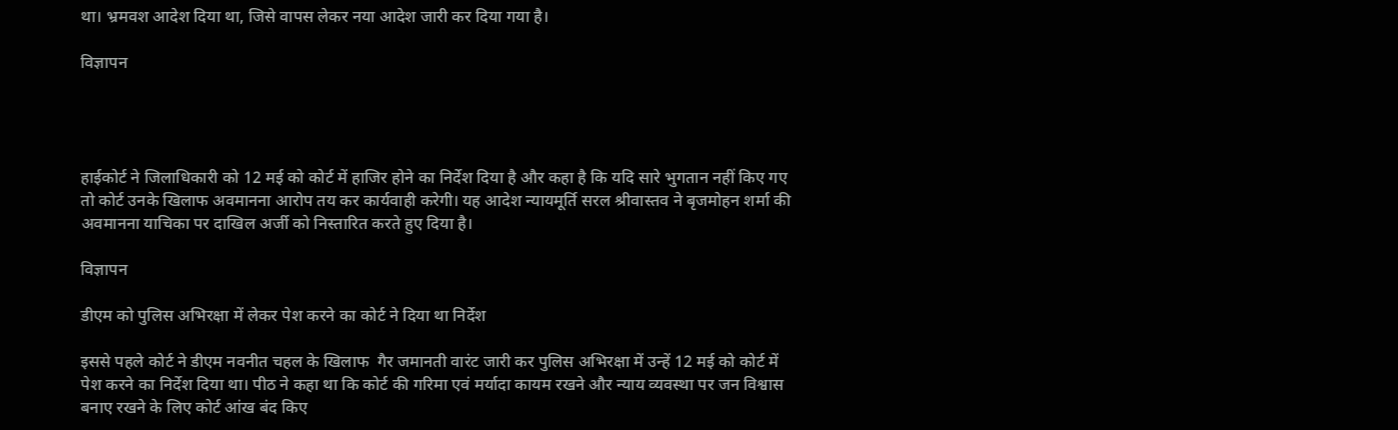था। भ्रमवश आदेश दिया था, जिसे वापस लेकर नया आदेश जारी कर दिया गया है।

विज्ञापन




हाईकोर्ट ने जिलाधिकारी को 12 मई को कोर्ट में हाजिर होने का निर्देश दिया है और कहा है कि यदि सारे भुगतान नहीं किए गए तो कोर्ट उनके खिलाफ अवमानना आरोप तय कर कार्यवाही करेगी। यह आदेश न्यायमूर्ति सरल श्रीवास्तव ने बृजमोहन शर्मा की अवमानना याचिका पर दाखिल अर्जी को निस्तारित करते हुए दिया है।

विज्ञापन

डीएम को पुलिस अभिरक्षा में लेकर पेश करने का कोर्ट ने दिया था निर्देश

इससे पहले कोर्ट ने डीएम नवनीत चहल के खिलाफ  गैर जमानती वारंट जारी कर पुलिस अभिरक्षा में उन्हें 12 मई को कोर्ट में पेश करने का निर्देश दिया था। पीठ ने कहा था कि कोर्ट की गरिमा एवं मर्यादा कायम रखने और न्याय व्यवस्था पर जन विश्वास बनाए रखने के लिए कोर्ट आंख बंद किए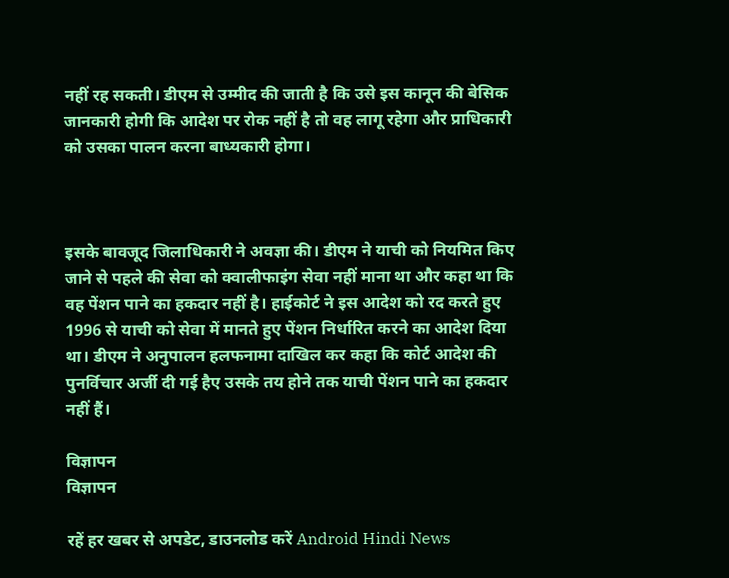नहीं रह सकती। डीएम से उम्मीद की जाती है कि उसे इस कानून की बेसिक जानकारी होगी कि आदेश पर रोक नहीं है तो वह लागू रहेगा और प्राधिकारी को उसका पालन करना बाध्यकारी होगा।



इसके बावजूद जिलाधिकारी ने अवज्ञा की। डीएम ने याची को नियमित किए जाने से पहले की सेवा को क्वालीफाइंग सेवा नहीं माना था और कहा था कि वह पेंशन पाने का हकदार नहीं है। हाईकोर्ट ने इस आदेश को रद करते हुए 1996 से याची को सेवा में मानते हुए पेंशन निर्धारित करने का आदेश दिया था। डीएम ने अनुपालन हलफनामा दाखिल कर कहा कि कोर्ट आदेश की पुनर्विचार अर्जी दी गई हैए उसके तय होने तक याची पेंशन पाने का हकदार नहीं हैं।

विज्ञापन
विज्ञापन

रहें हर खबर से अपडेट, डाउनलोड करें Android Hindi News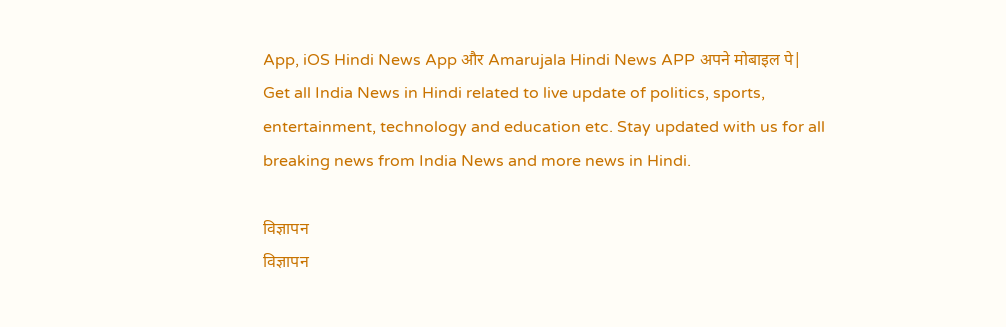App, iOS Hindi News App और Amarujala Hindi News APP अपने मोबाइल पे|
Get all India News in Hindi related to live update of politics, sports, entertainment, technology and education etc. Stay updated with us for all breaking news from India News and more news in Hindi.

विज्ञापन
विज्ञापन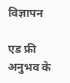विज्ञापन

एड फ्री अनुभव के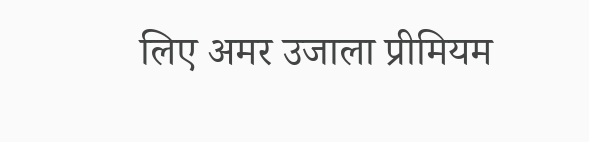लिए अमर उजाला प्रीमियम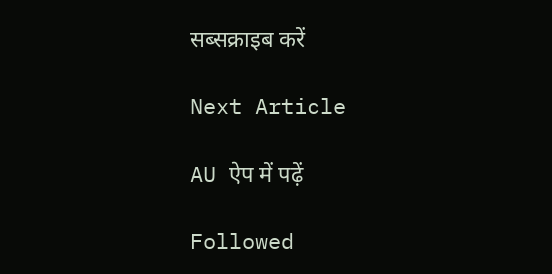सब्सक्राइब करें

Next Article

AU ऐप में पढ़ें

Followed